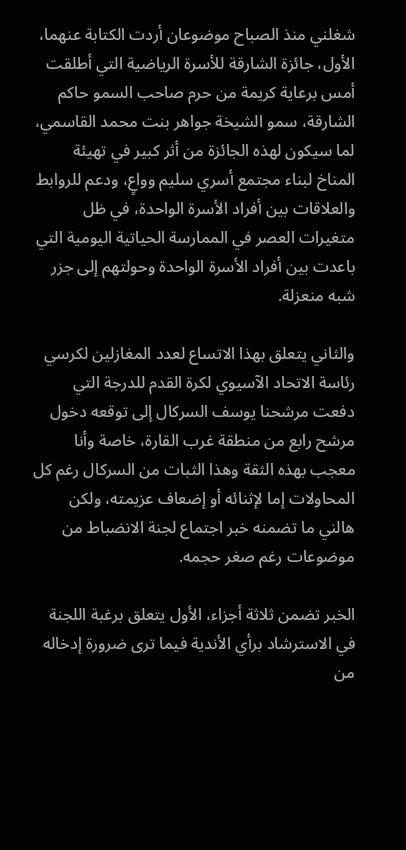شغلني منذ الصباح موضوعان أردت الكتابة عنهما، الأول، جائزة الشارقة للأسرة الرياضية التي أطلقت أمس برعاية كريمة من حرم صاحب السمو حاكم الشارقة، سمو الشيخة جواهر بنت محمد القاسمي، لما سيكون لهذه الجائزة من أثر كبير في تهيئة المناخ لبناء مجتمع أسري سليم وواعٍ، ودعم للروابط والعلاقات بين أفراد الأسرة الواحدة، في ظل متغيرات العصر في الممارسة الحياتية اليومية التي باعدت بين أفراد الأسرة الواحدة وحولتهم إلى جزر شبه منعزلة.

والثاني يتعلق بهذا الاتساع لعدد المغازلين لكرسي رئاسة الاتحاد الآسيوي لكرة القدم للدرجة التي دفعت مرشحنا يوسف السركال إلى توقعه دخول مرشح رابع من منطقة غرب القارة، خاصة وأنا معجب بهذه الثقة وهذا الثبات من السركال رغم كل المحاولات إما لإثنائه أو إضعاف عزيمته، ولكن هالني ما تضمنه خبر اجتماع لجنة الانضباط من موضوعات رغم صغر حجمه.

الخبر تضمن ثلاثة أجزاء، الأول يتعلق برغبة اللجنة في الاسترشاد برأي الأندية فيما ترى ضرورة إدخاله من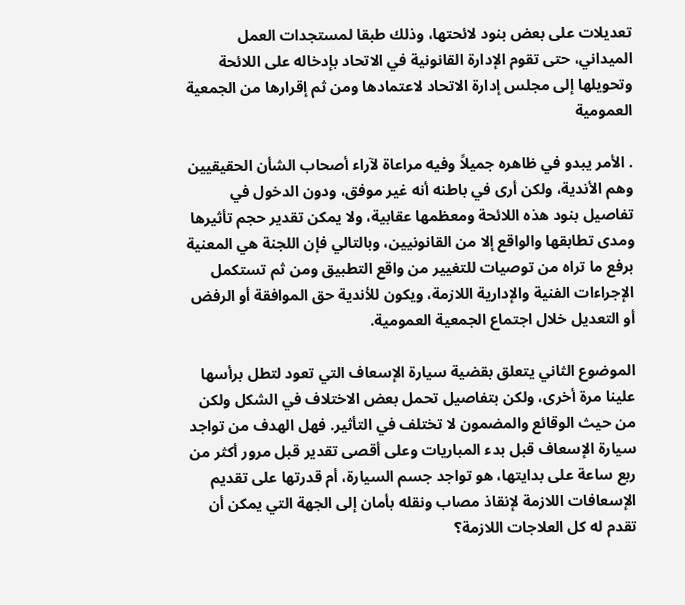تعديلات على بعض بنود لائحتها، وذلك طبقا لمستجدات العمل الميداني، حتى تقوم الإدارة القانونية في الاتحاد بإدخاله على اللائحة وتحويلها إلى مجلس إدارة الاتحاد لاعتمادها ومن ثم إقرارها من الجمعية العمومية

. الأمر يبدو في ظاهره جميلاً وفيه مراعاة لآراء أصحاب الشأن الحقيقيين وهم الأندية، ولكن أرى في باطنه أنه غير موفق، ودون الدخول في تفاصيل بنود هذه اللائحة ومعظمها عقابية، ولا يمكن تقدير حجم تأثيرها ومدى تطابقها والواقع إلا من القانونيين، وبالتالي فإن اللجنة هي المعنية برفع ما تراه من توصيات للتغيير من واقع التطبيق ومن ثم تستكمل الإجراءات الفنية والإدارية اللازمة، ويكون للأندية حق الموافقة أو الرفض أو التعديل خلال اجتماع الجمعية العمومية.

الموضوع الثاني يتعلق بقضية سيارة الإسعاف التي تعود لتطل برأسها علينا مرة أخرى، ولكن بتفاصيل تحمل بعض الاختلاف في الشكل ولكن من حيث الوقائع والمضمون لا تختلف في التأثير. فهل الهدف من تواجد سيارة الإسعاف قبل بدء المباريات وعلى أقصى تقدير قبل مرور أكثر من ربع ساعة على بدايتها، هو تواجد جسم السيارة، أم قدرتها على تقديم الإسعافات اللازمة لإنقاذ مصاب ونقله بأمان إلى الجهة التي يمكن أن تقدم له كل العلاجات اللازمة؟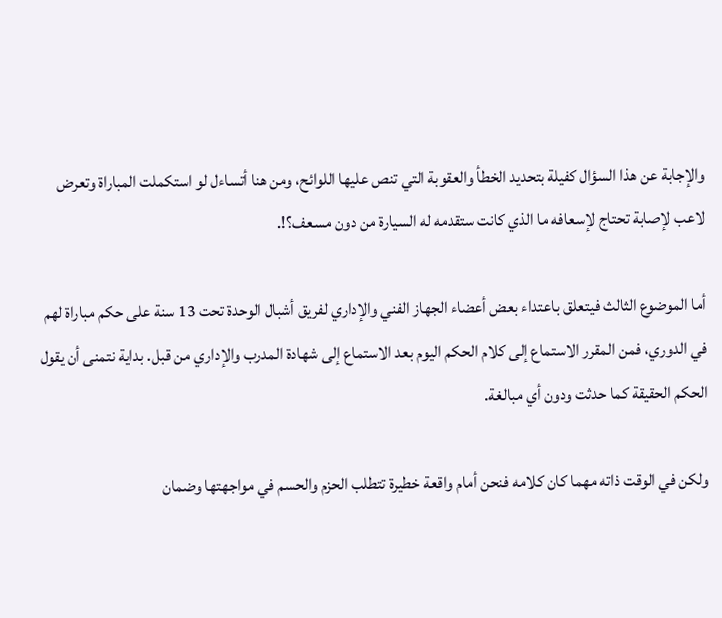والإجابة عن هذا السؤال كفيلة بتحديد الخطأ والعقوبة التي تنص عليها اللوائح، ومن هنا أتساءل لو استكملت المباراة وتعرض لاعب لإصابة تحتاج لإسعافه ما الذي كانت ستقدمه له السيارة من دون مسعف؟!.

أما الموضوع الثالث فيتعلق باعتداء بعض أعضاء الجهاز الفني والإداري لفريق أشبال الوحدة تحت 13 سنة على حكم مباراة لهم في الدوري، فمن المقرر الاستماع إلى كلام الحكم اليوم بعد الاستماع إلى شهادة المدرب والإداري من قبل. بداية نتمنى أن يقول الحكم الحقيقة كما حدثت ودون أي مبالغة.

ولكن في الوقت ذاته مهما كان كلامه فنحن أمام واقعة خطيرة تتطلب الحزم والحسم في مواجهتها وضمان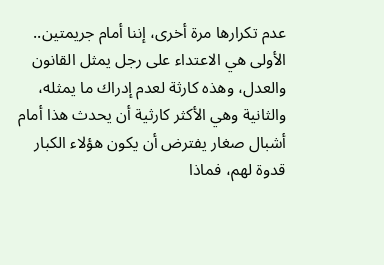عدم تكرارها مرة أخرى، إننا أمام جريمتين.. الأولى هي الاعتداء على رجل يمثل القانون والعدل، وهذه كارثة لعدم إدراك ما يمثله، والثانية وهي الأكثر كارثية أن يحدث هذا أمام أشبال صغار يفترض أن يكون هؤلاء الكبار قدوة لهم، فماذا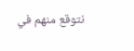نتوقع منهم في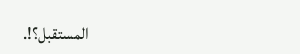المستقبل؟!.